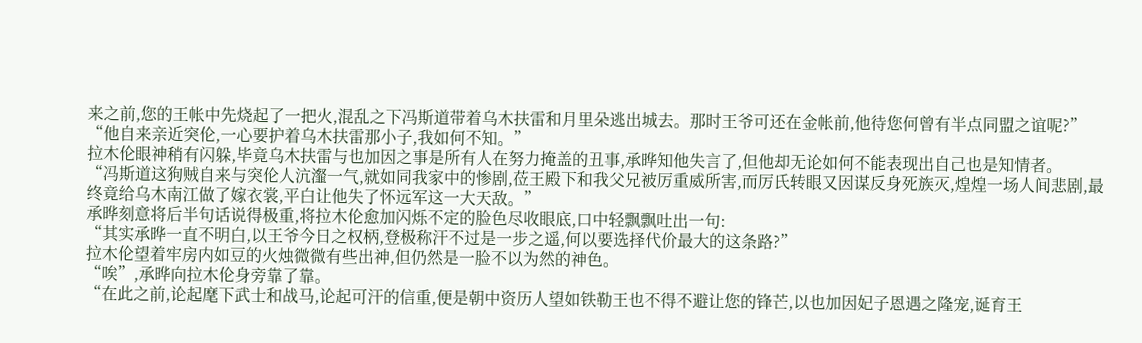来之前,您的王帐中先烧起了一把火,混乱之下冯斯道带着乌木扶雷和月里朵逃出城去。那时王爷可还在金帐前,他待您何曾有半点同盟之谊呢?”
“他自来亲近突伦,一心要护着乌木扶雷那小子,我如何不知。”
拉木伦眼神稍有闪躲,毕竟乌木扶雷与也加因之事是所有人在努力掩盖的丑事,承晔知他失言了,但他却无论如何不能表现出自己也是知情者。
“冯斯道这狗贼自来与突伦人沆瀣一气,就如同我家中的惨剧,莅王殿下和我父兄被厉重威所害,而厉氏转眼又因谋反身死族灭,煌煌一场人间悲剧,最终竟给乌木南江做了嫁衣裳,平白让他失了怀远军这一大天敌。”
承晔刻意将后半句话说得极重,将拉木伦愈加闪烁不定的脸色尽收眼底,口中轻飘飘吐出一句:
“其实承晔一直不明白,以王爷今日之权柄,登极称汗不过是一步之遥,何以要选择代价最大的这条路?”
拉木伦望着牢房内如豆的火烛微微有些出神,但仍然是一脸不以为然的神色。
“唉”,承晔向拉木伦身旁靠了靠。
“在此之前,论起麾下武士和战马,论起可汗的信重,便是朝中资历人望如铁勒王也不得不避让您的锋芒,以也加因妃子恩遇之隆宠,诞育王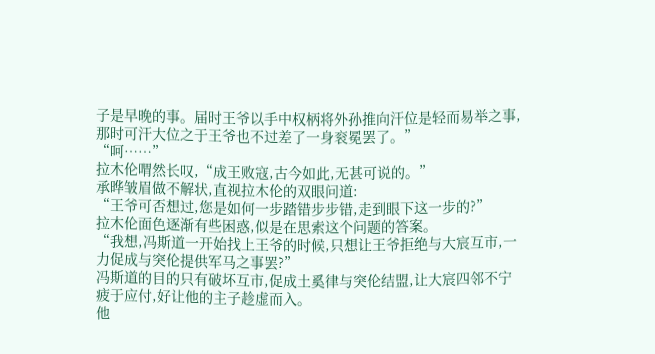子是早晚的事。届时王爷以手中权柄将外孙推向汗位是轻而易举之事,那时可汗大位之于王爷也不过差了一身衮冕罢了。”
“呵……”
拉木伦喟然长叹,“成王败寇,古今如此,无甚可说的。”
承晔皱眉做不解状,直视拉木伦的双眼问道:
“王爷可否想过,您是如何一步踏错步步错,走到眼下这一步的?”
拉木伦面色逐渐有些困惑,似是在思索这个问题的答案。
“我想,冯斯道一开始找上王爷的时候,只想让王爷拒绝与大宸互市,一力促成与突伦提供军马之事罢?”
冯斯道的目的只有破坏互市,促成土奚律与突伦结盟,让大宸四邻不宁疲于应付,好让他的主子趁虚而入。
他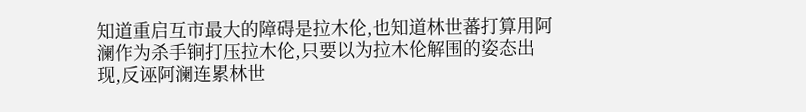知道重启互市最大的障碍是拉木伦,也知道林世蕃打算用阿澜作为杀手锏打压拉木伦,只要以为拉木伦解围的姿态出现,反诬阿澜连累林世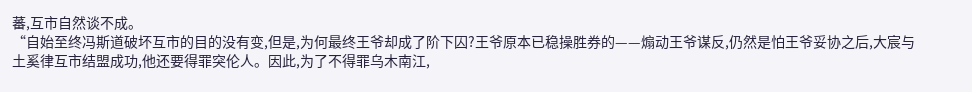蕃,互市自然谈不成。
“自始至终冯斯道破坏互市的目的没有变,但是,为何最终王爷却成了阶下囚?王爷原本已稳操胜券的——煽动王爷谋反,仍然是怕王爷妥协之后,大宸与土奚律互市结盟成功,他还要得罪突伦人。因此,为了不得罪乌木南江,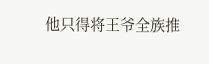他只得将王爷全族推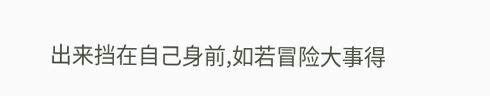出来挡在自己身前,如若冒险大事得